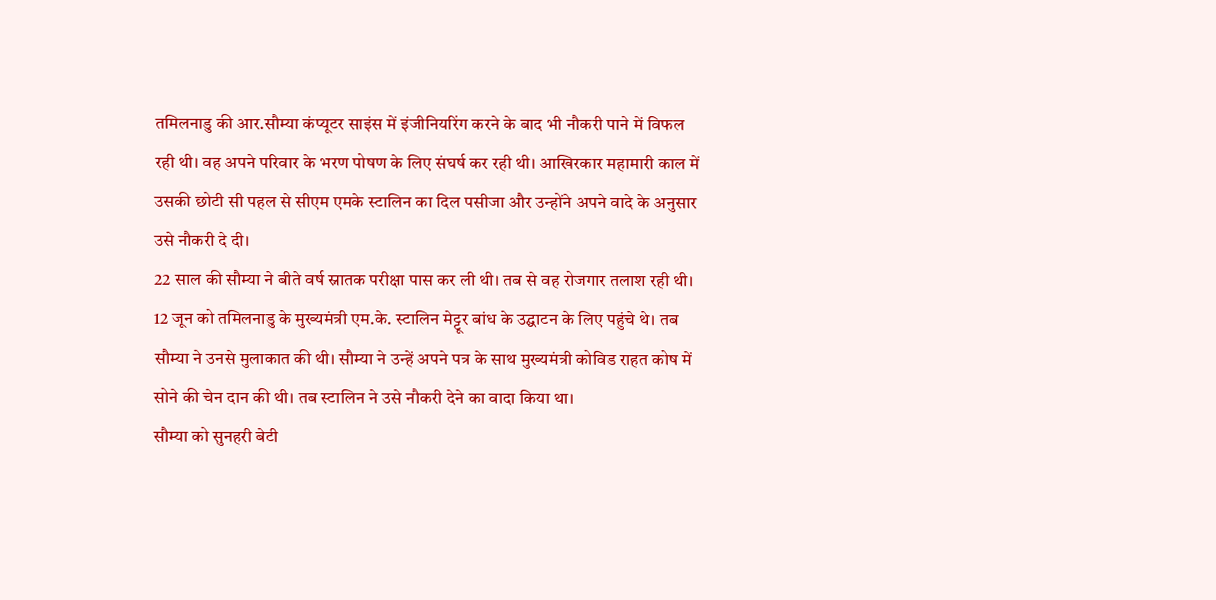तमिलनाडु की आर.सौम्या कंप्यूटर साइंस में इंजीनियरिंग करने के बाद भी नौकरी पाने में विफल रही थी। वह अपने परिवार के भरण पोषण के लिए संघर्ष कर रही थी। आखिरकार महामारी काल में उसकी छोटी सी पहल से सीएम एमके स्टालिन का दिल पसीजा और उन्होंने अपने वादे के अनुसार उसे नौकरी दे दी।
22 साल की सौम्या ने बीते वर्ष स्नातक परीक्षा पास कर ली थी। तब से वह रोजगार तलाश रही थी। 12 जून को तमिलनाडु के मुख्यमंत्री एम.के. स्टालिन मेट्टूर बांध के उद्घाटन के लिए पहुंचे थे। तब सौम्या ने उनसे मुलाकात की थी। सौम्या ने उन्हें अपने पत्र के साथ मुख्यमंत्री कोविड राहत कोष में सोने की चेन दान की थी। तब स्टालिन ने उसे नौकरी देने का वादा किया था।
सौम्या को सुनहरी बेटी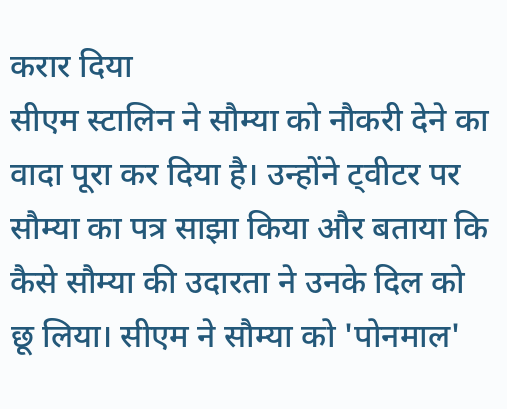करार दिया
सीएम स्टालिन ने सौम्या को नौकरी देने का वादा पूरा कर दिया है। उन्होंने ट्वीटर पर सौम्या का पत्र साझा किया और बताया कि कैसे सौम्या की उदारता ने उनके दिल को छू लिया। सीएम ने सौम्या को 'पोनमाल'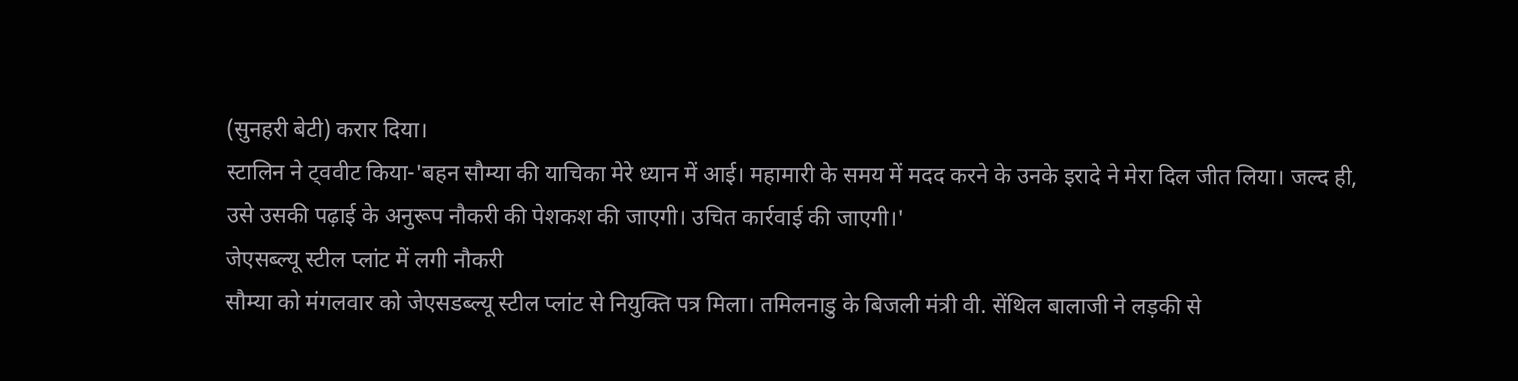(सुनहरी बेटी) करार दिया।
स्टालिन ने ट्ववीट किया-'बहन सौम्या की याचिका मेरे ध्यान में आई। महामारी के समय में मदद करने के उनके इरादे ने मेरा दिल जीत लिया। जल्द ही, उसे उसकी पढ़ाई के अनुरूप नौकरी की पेशकश की जाएगी। उचित कार्रवाई की जाएगी।'
जेएसब्ल्यू स्टील प्लांट में लगी नौकरी
सौम्या को मंगलवार को जेएसडब्ल्यू स्टील प्लांट से नियुक्ति पत्र मिला। तमिलनाडु के बिजली मंत्री वी. सेंथिल बालाजी ने लड़की से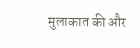मुलाकात की और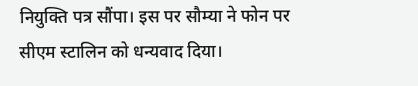नियुक्ति पत्र सौंपा। इस पर सौम्या ने फोन पर सीएम स्टालिन को धन्यवाद दिया।